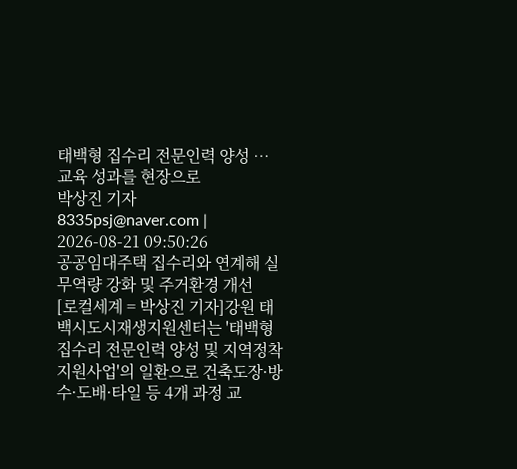태백형 집수리 전문인력 양성 … 교육 성과를 현장으로
박상진 기자
8335psj@naver.com | 2026-08-21 09:50:26
공공임대주택 집수리와 연계해 실무역량 강화 및 주거환경 개선
[로컬세계 = 박상진 기자]강원 태백시도시재생지원센터는 '태백형 집수리 전문인력 양성 및 지역정착 지원사업'의 일환으로 건축도장·방수·도배·타일 등 4개 과정 교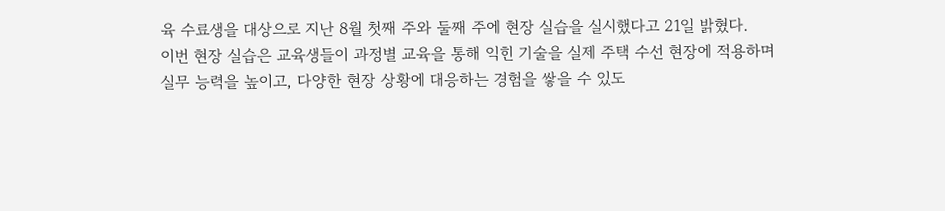육 수료생을 대상으로 지난 8월 첫째 주와 둘째 주에 현장 실습을 실시했다고 21일 밝혔다.
이번 현장 실습은 교육생들이 과정별 교육을 통해 익힌 기술을 실제 주택 수선 현장에 적용하며 실무 능력을 높이고, 다양한 현장 상황에 대응하는 경험을 쌓을 수 있도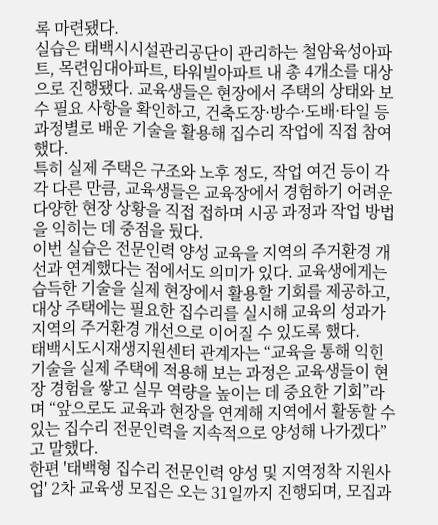록 마련됐다.
실습은 태백시시설관리공단이 관리하는 철암육성아파트, 목련임대아파트, 타워빌아파트 내 총 4개소를 대상으로 진행됐다. 교육생들은 현장에서 주택의 상태와 보수 필요 사항을 확인하고, 건축도장·방수·도배·타일 등 과정별로 배운 기술을 활용해 집수리 작업에 직접 참여했다.
특히 실제 주택은 구조와 노후 정도, 작업 여건 등이 각각 다른 만큼, 교육생들은 교육장에서 경험하기 어려운 다양한 현장 상황을 직접 접하며 시공 과정과 작업 방법을 익히는 데 중점을 뒀다.
이번 실습은 전문인력 양성 교육을 지역의 주거환경 개선과 연계했다는 점에서도 의미가 있다. 교육생에게는 습득한 기술을 실제 현장에서 활용할 기회를 제공하고, 대상 주택에는 필요한 집수리를 실시해 교육의 성과가 지역의 주거환경 개선으로 이어질 수 있도록 했다.
태백시도시재생지원센터 관계자는 “교육을 통해 익힌 기술을 실제 주택에 적용해 보는 과정은 교육생들이 현장 경험을 쌓고 실무 역량을 높이는 데 중요한 기회”라며 “앞으로도 교육과 현장을 연계해 지역에서 활동할 수 있는 집수리 전문인력을 지속적으로 양성해 나가겠다”고 말했다.
한편 '태백형 집수리 전문인력 양성 및 지역정착 지원사업' 2차 교육생 모집은 오는 31일까지 진행되며, 모집과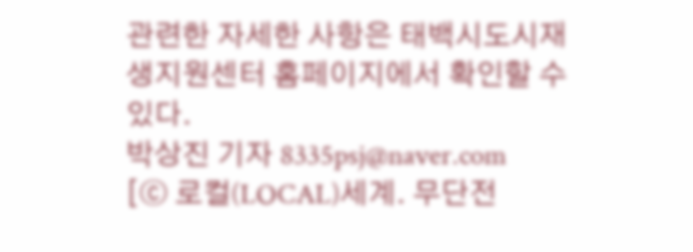관련한 자세한 사항은 태백시도시재생지원센터 홈페이지에서 확인할 수 있다.
박상진 기자 8335psj@naver.com
[ⓒ 로컬(LOCAL)세계. 무단전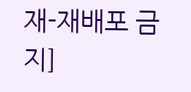재-재배포 금지]